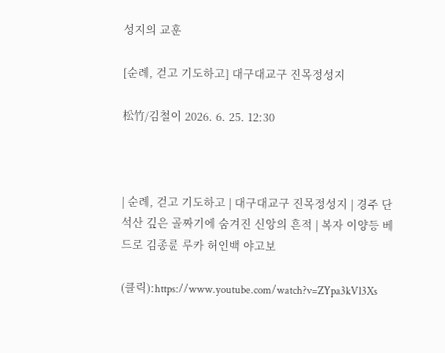성지의 교훈

[순례, 걷고 기도하고] 대구대교구 진목정성지

松竹/김철이 2026. 6. 25. 12:30



| 순례, 걷고 기도하고 | 대구대교구 진목정성지 | 경주 단석산 깊은 골짜기에 숨겨진 신앙의 흔적 | 복자 이양등 베드로 김종륜 루카 허인백 야고보

(클릭):https://www.youtube.com/watch?v=ZYpa3kVl3Xs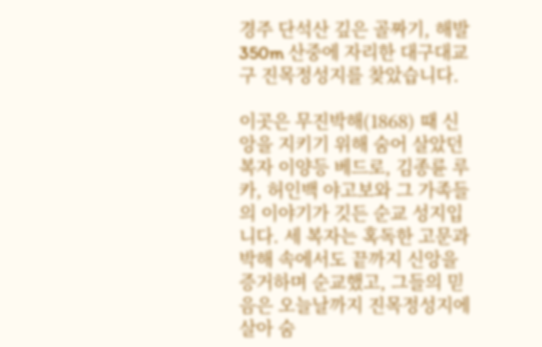경주 단석산 깊은 골짜기, 해발 350m 산중에 자리한 대구대교구 진목정성지를 찾았습니다.

이곳은 무진박해(1868) 때 신앙을 지키기 위해 숨어 살았던 복자 이양등 베드로, 김종륜 루카, 허인백 야고보와 그 가족들의 이야기가 깃든 순교 성지입니다. 세 복자는 혹독한 고문과 박해 속에서도 끝까지 신앙을 증거하며 순교했고, 그들의 믿음은 오늘날까지 진목정성지에 살아 숨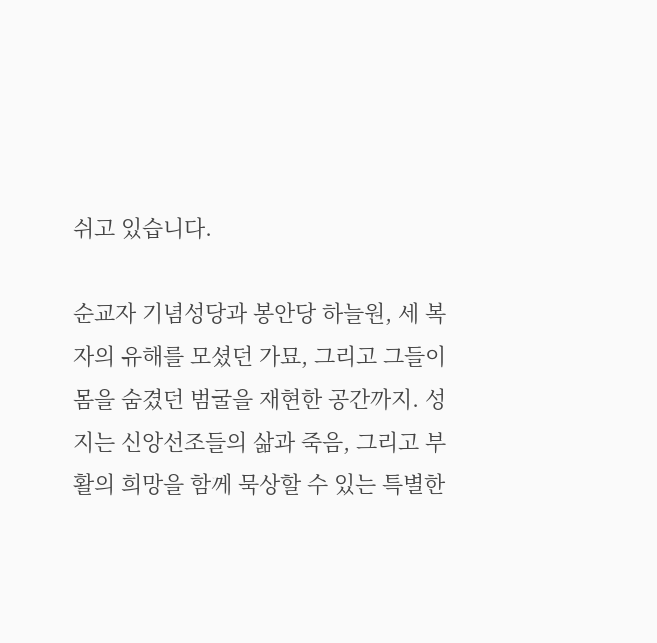쉬고 있습니다.

순교자 기념성당과 봉안당 하늘원, 세 복자의 유해를 모셨던 가묘, 그리고 그들이 몸을 숨겼던 범굴을 재현한 공간까지. 성지는 신앙선조들의 삶과 죽음, 그리고 부활의 희망을 함께 묵상할 수 있는 특별한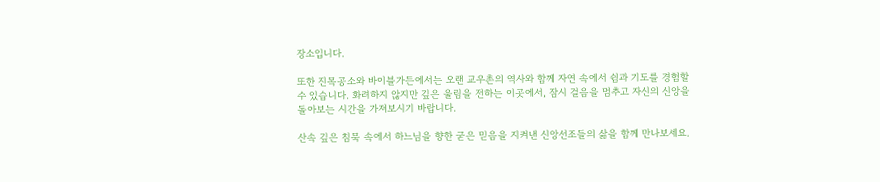장소입니다.

또한 진목공소와 바이블가든에서는 오랜 교우촌의 역사와 함께 자연 속에서 쉼과 기도를 경험할 수 있습니다. 화려하지 않지만 깊은 울림을 전하는 이곳에서, 잠시 걸음을 멈추고 자신의 신앙을 돌아보는 시간을 가져보시기 바랍니다.

산속 깊은 침묵 속에서 하느님을 향한 굳은 믿음을 지켜낸 신앙선조들의 삶을 함께 만나보세요.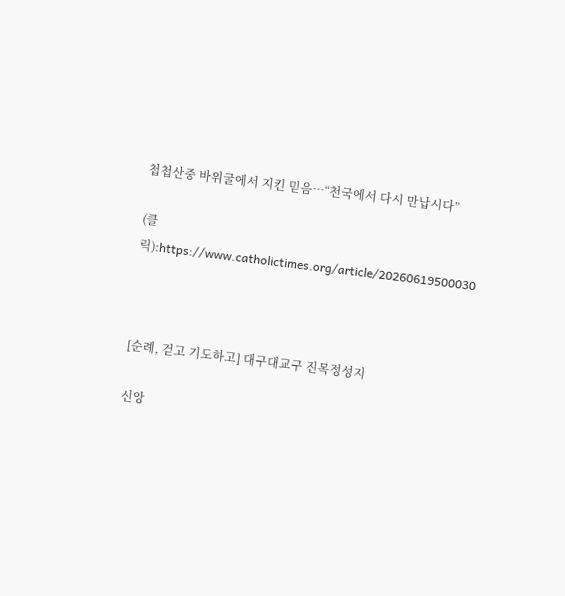첩첩산중 바위굴에서 지킨 믿음…“천국에서 다시 만납시다”

(클릭):https://www.catholictimes.org/article/20260619500030



[순례, 걷고 기도하고] 대구대교구 진목정성지

신앙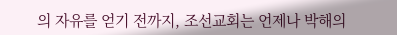의 자유를 얻기 전까지, 조선교회는 언제나 박해의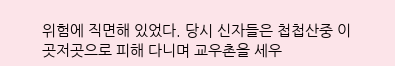위험에 직면해 있었다. 당시 신자들은 첩첩산중 이곳저곳으로 피해 다니며 교우촌을 세우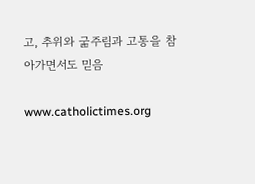고, 추위와 굶주림과 고통을 참아가면서도 믿음

www.catholictimes.org